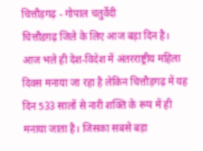चित्तौड़गढ़ - गोपाल चतुर्वेदी
चित्तौडग़ढ़ जिले के लिए आज बड़ा दिन है। आज भले ही देश-विदेश में अंतरराष्ट्रीय महिला दिवस मनाया जा रहा है लेकिन चित्तौड़गढ़ में यह दिन 533 सालों से नारी शक्ति के रूप में ही मनाया जाता है। जिसका सबसे बड़ा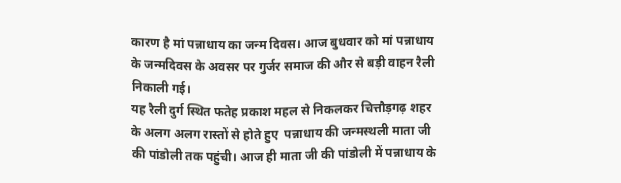कारण है मां पन्नाधाय का जन्म दिवस। आज बुधवार को मां पन्नाधाय के जन्मदिवस के अवसर पर गुर्जर समाज की और से बड़ी वाहन रैली निकाली गई।
यह रैली दुर्ग स्थित फतेह प्रकाश महल से निकलकर चित्तौड़गढ़ शहर के अलग अलग रास्तों से होते हुए  पन्नाधाय की जन्मस्थली माता जी की पांडोली तक पहुंची। आज ही माता जी की पांडोली में पन्नाधाय के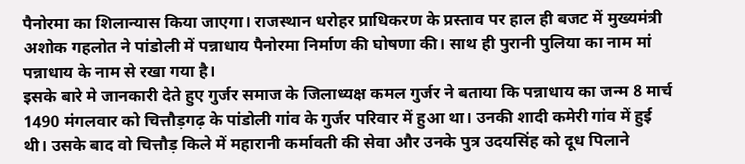पैनोरमा का शिलान्यास किया जाएगा। राजस्थान धरोहर प्राधिकरण के प्रस्ताव पर हाल ही बजट में मुख्यमंत्री अशोक गहलोत ने पांडोली में पन्नाधाय पैनोरमा निर्माण की घोषणा की। साथ ही पुरानी पुलिया का नाम मां पन्नाधाय के नाम से रखा गया है।
इसके बारे मे जानकारी देते हुए गुर्जर समाज के जिलाध्यक्ष कमल गुर्जर ने बताया कि पन्नाधाय का जन्म 8 मार्च 1490 मंगलवार को चित्तौड़गढ़ के पांडोली गांव के गुर्जर परिवार में हुआ था। उनकी शादी कमेरी गांव में हुई थी। उसके बाद वो चित्तौड़ किले में महारानी कर्मावती की सेवा और उनके पुत्र उदयसिंह को दूध पिलाने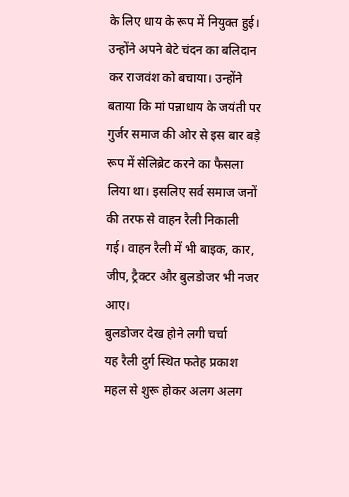के लिए धाय के रूप में नियुक्त हुई। उन्होंने अपने बेटे चंदन का बलिदान कर राजवंश को बचाया। उन्होंने बताया कि मां पन्नाधाय के जयंती पर गुर्जर समाज की ओर से इस बार बड़े रूप में सेलिब्रेट करने का फैसला लिया था। इसलिए सर्व समाज जनों की तरफ से वाहन रैली निकाली गई। वाहन रैली में भी बाइक, कार, जीप, ट्रैक्टर और बुलडोजर भी नजर आए।
बुलडोजर देख होने लगी चर्चा
यह रैली दुर्ग स्थित फतेह प्रकाश महल से शुरू होकर अलग अलग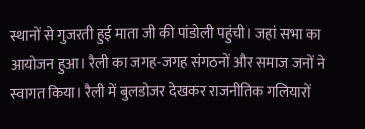स्थानों से गुजरती हुई माता जी की पांडोली पहुंची। जहां सभा का आयोजन हुआ। रैली का जगह-जगह संगठनों और समाज जनों ने स्वागत किया। रैली में बुलडोजर देखकर राजनीतिक गलियारों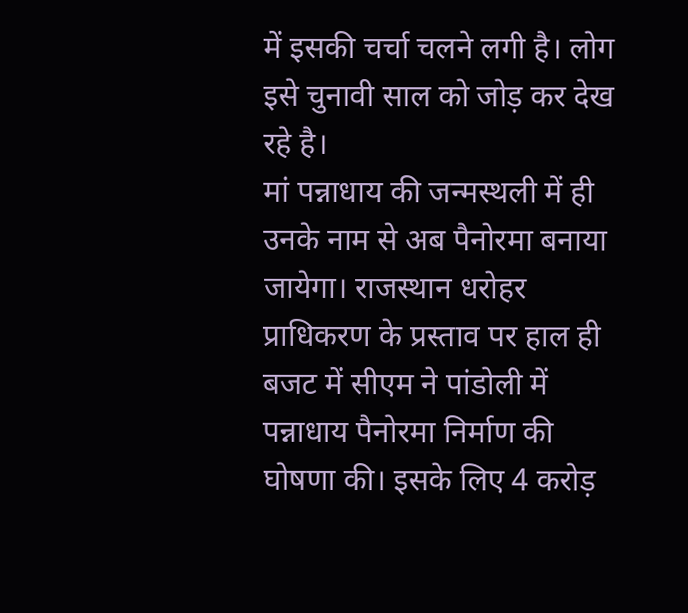में इसकी चर्चा चलने लगी है। लोग इसे चुनावी साल को जोड़ कर देख रहे है।
मां पन्नाधाय की जन्मस्थली में ही उनके नाम से अब पैनोरमा बनाया जायेगा। राजस्थान धरोहर प्राधिकरण के प्रस्ताव पर हाल ही बजट में सीएम ने पांडोली में पन्नाधाय पैनोरमा निर्माण की घोषणा की। इसके लिए 4 करोड़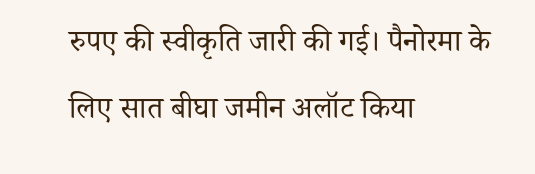रुपए की स्वीकृति जारी की गई। पैनोरमा के लिए सात बीघा जमीन अलॉट किया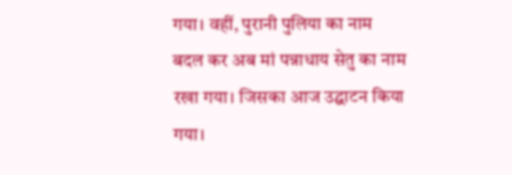गया। वहीं, पुरानी पुलिया का नाम बदल कर अब मां पन्नाधाय सेतु का नाम रखा गया। जिसका आज उद्घाटन किया गया।